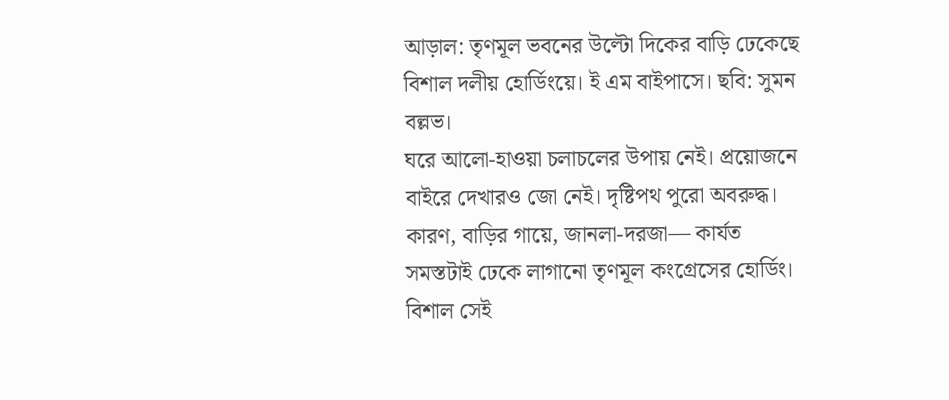আড়াল: তৃণমূল ভবনের উল্টো দিকের বাড়ি ঢেকেছে বিশাল দলীয় হোর্ডিংয়ে। ই এম বাইপাসে। ছবি: সুমন বল্লভ।
ঘরে আলো-হাওয়া চলাচলের উপায় নেই। প্রয়োজনে বাইরে দেখারও জো নেই। দৃষ্টিপথ পুরো অবরুদ্ধ। কারণ, বাড়ির গায়ে, জানলা-দরজা— কার্যত সমস্তটাই ঢেকে লাগানো তৃণমূল কংগ্রেসের হোর্ডিং। বিশাল সেই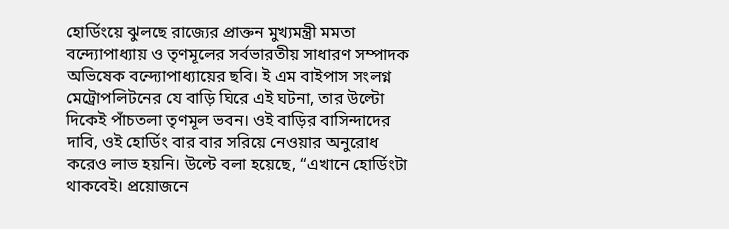হোর্ডিংয়ে ঝুলছে রাজ্যের প্রাক্তন মুখ্যমন্ত্রী মমতা বন্দ্যোপাধ্যায় ও তৃণমূলের সর্বভারতীয় সাধারণ সম্পাদক অভিষেক বন্দ্যোপাধ্যায়ের ছবি। ই এম বাইপাস সংলগ্ন মেট্রোপলিটনের যে বাড়ি ঘিরে এই ঘটনা, তার উল্টো দিকেই পাঁচতলা তৃণমূল ভবন। ওই বাড়ির বাসিন্দাদের দাবি, ওই হোর্ডিং বার বার সরিয়ে নেওয়ার অনুরোধ করেও লাভ হয়নি। উল্টে বলা হয়েছে, ‘‘এখানে হোর্ডিংটা থাকবেই। প্রয়োজনে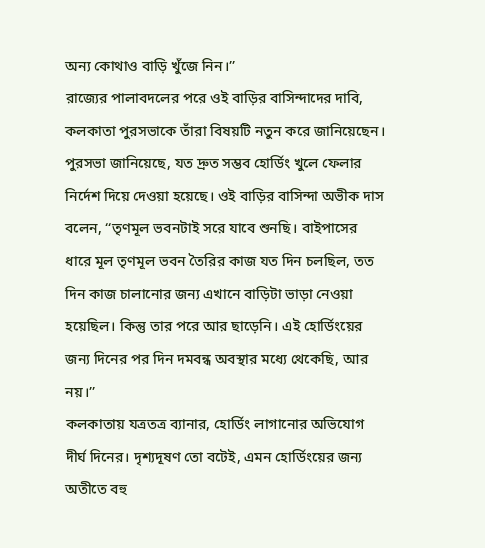অন্য কোথাও বাড়ি খুঁজে নিন।’’
রাজ্যের পালাবদলের পরে ওই বাড়ির বাসিন্দাদের দাবি, কলকাতা পুরসভাকে তাঁরা বিষয়টি নতুন করে জানিয়েছেন। পুরসভা জানিয়েছে, যত দ্রুত সম্ভব হোর্ডিং খুলে ফেলার নির্দেশ দিয়ে দেওয়া হয়েছে। ওই বাড়ির বাসিন্দা অভীক দাস বলেন, ‘‘তৃণমূল ভবনটাই সরে যাবে শুনছি। বাইপাসের ধারে মূল তৃণমূল ভবন তৈরির কাজ যত দিন চলছিল, তত দিন কাজ চালানোর জন্য এখানে বাড়িটা ভাড়া নেওয়া হয়েছিল। কিন্তু তার পরে আর ছাড়েনি। এই হোর্ডিংয়ের জন্য দিনের পর দিন দমবন্ধ অবস্থার মধ্যে থেকেছি, আর নয়।’’
কলকাতায় যত্রতত্র ব্যানার, হোর্ডিং লাগানোর অভিযোগ দীর্ঘ দিনের। দৃশ্যদূষণ তো বটেই, এমন হোর্ডিংয়ের জন্য অতীতে বহু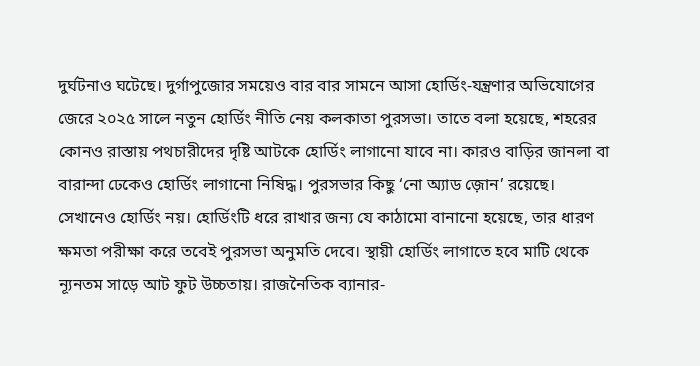দুর্ঘটনাও ঘটেছে। দুর্গাপুজোর সময়েও বার বার সামনে আসা হোর্ডিং-যন্ত্রণার অভিযোগের জেরে ২০২৫ সালে নতুন হোর্ডিং নীতি নেয় কলকাতা পুরসভা। তাতে বলা হয়েছে, শহরের কোনও রাস্তায় পথচারীদের দৃষ্টি আটকে হোর্ডিং লাগানো যাবে না। কারও বাড়ির জানলা বা বারান্দা ঢেকেও হোর্ডিং লাগানো নিষিদ্ধ। পুরসভার কিছু ‘নো অ্যাড জ়োন’ রয়েছে। সেখানেও হোর্ডিং নয়। হোর্ডিংটি ধরে রাখার জন্য যে কাঠামো বানানো হয়েছে, তার ধারণ ক্ষমতা পরীক্ষা করে তবেই পুরসভা অনুমতি দেবে। স্থায়ী হোর্ডিং লাগাতে হবে মাটি থেকে ন্যূনতম সাড়ে আট ফুট উচ্চতায়। রাজনৈতিক ব্যানার-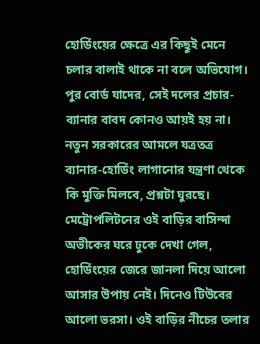হোর্ডিংয়ের ক্ষেত্রে এর কিছুই মেনে চলার বালাই থাকে না বলে অভিযোগ। পুর বোর্ড যাদের, সেই দলের প্রচার-ব্যানার বাবদ কোনও আয়ই হয় না। নতুন সরকারের আমলে যত্রতত্র ব্যানার-হোর্ডিং লাগানোর যন্ত্রণা থেকে কি মুক্তি মিলবে, প্রশ্নটা ঘুরছে।
মেট্রোপলিটনের ওই বাড়ির বাসিন্দা অভীকের ঘরে ঢুকে দেখা গেল, হোর্ডিংয়ের জেরে জানলা দিয়ে আলো আসার উপায় নেই। দিনেও টিউবের আলো ভরসা। ওই বাড়ির নীচের তলার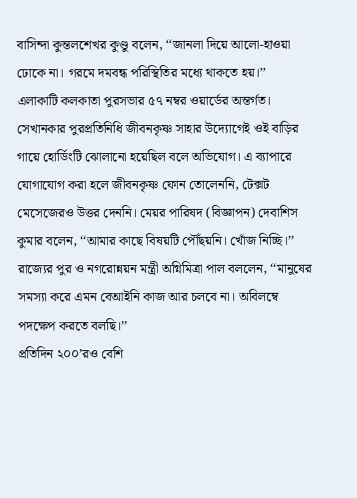বাসিন্দা কুন্তলশেখর কুণ্ডু বলেন, ‘‘জানলা দিয়ে আলো-হাওয়া ঢোকে না। গরমে দমবন্ধ পরিস্থিতির মধ্যে থাকতে হয়।’’
এলাকাটি কলকাতা পুরসভার ৫৭ নম্বর ওয়ার্ডের অন্তর্গত। সেখানকার পুরপ্রতিনিধি জীবনকৃষ্ণ সাহার উদ্যোগেই ওই বাড়ির গায়ে হোর্ডিংটি ঝোলানো হয়েছিল বলে অভিযোগ। এ ব্যাপারে যোগাযোগ করা হলে জীবনকৃষ্ণ ফোন তোলেননি, টেক্সট মেসেজেরও উত্তর দেননি। মেয়র পারিষদ (বিজ্ঞাপন) দেবাশিস কুমার বলেন, ‘‘আমার কাছে বিষয়টি পৌঁছয়নি। খোঁজ নিচ্ছি।’’ রাজ্যের পুর ও নগরোন্নয়ন মন্ত্রী অগ্নিমিত্রা পাল বললেন, ‘‘মানুষের সমস্যা করে এমন বেআইনি কাজ আর চলবে না। অবিলম্বে পদক্ষেপ করতে বলছি।’’
প্রতিদিন ২০০’রও বেশি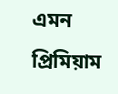এমন প্রিমিয়াম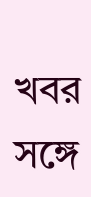খবর
সঙ্গে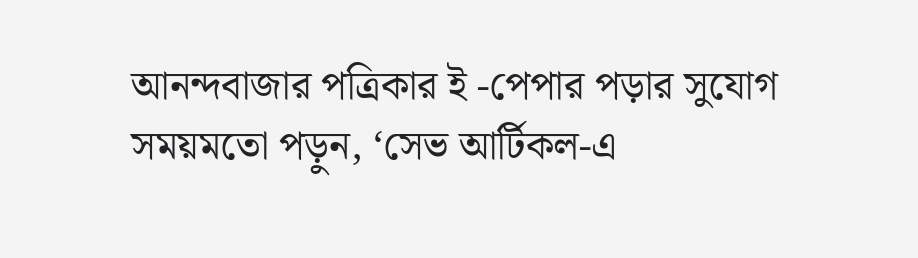আনন্দবাজার পত্রিকার ই -পেপার পড়ার সুযোগ
সময়মতো পড়ুন, ‘সেভ আর্টিকল-এ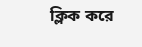ক্লিক করে